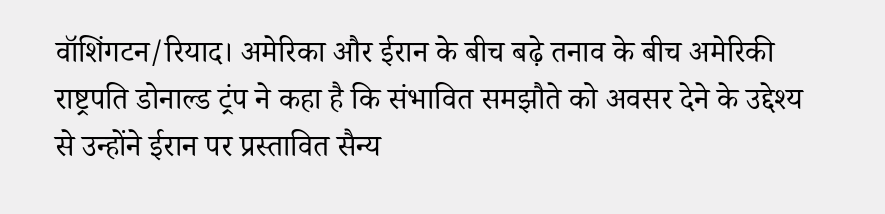वॉशिंगटन/रियाद। अमेरिका और ईरान के बीच बढ़े तनाव के बीच अमेरिकी राष्ट्रपति डोनाल्ड ट्रंप ने कहा है कि संभावित समझौते को अवसर देने के उद्देश्य से उन्होंने ईरान पर प्रस्तावित सैन्य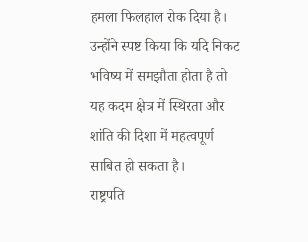हमला फिलहाल रोक दिया है। उन्होंने स्पष्ट किया कि यदि निकट भविष्य में समझौता होता है तो यह कदम क्षेत्र में स्थिरता और शांति की दिशा में महत्वपूर्ण साबित हो सकता है।
राष्ट्रपति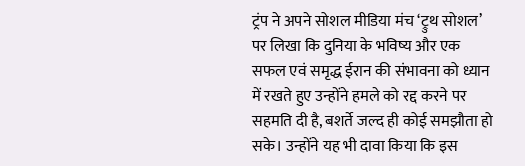ट्रंप ने अपने सोशल मीडिया मंच ‘ट्रुथ सोशल’ पर लिखा कि दुनिया के भविष्य और एक सफल एवं समृद्ध ईरान की संभावना को ध्यान में रखते हुए उन्होंने हमले को रद्द करने पर सहमति दी है, बशर्ते जल्द ही कोई समझौता हो सके। उन्होंने यह भी दावा किया कि इस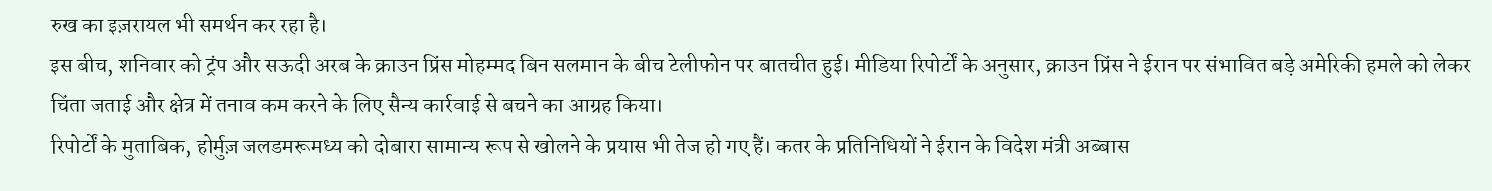रुख का इज़रायल भी समर्थन कर रहा है।
इस बीच, शनिवार को ट्रंप और सऊदी अरब के क्राउन प्रिंस मोहम्मद बिन सलमान के बीच टेलीफोन पर बातचीत हुई। मीडिया रिपोर्टों के अनुसार, क्राउन प्रिंस ने ईरान पर संभावित बड़े अमेरिकी हमले को लेकर चिंता जताई और क्षेत्र में तनाव कम करने के लिए सैन्य कार्रवाई से बचने का आग्रह किया।
रिपोर्टों के मुताबिक, होर्मुज़ जलडमरूमध्य को दोबारा सामान्य रूप से खोलने के प्रयास भी तेज हो गए हैं। कतर के प्रतिनिधियों ने ईरान के विदेश मंत्री अब्बास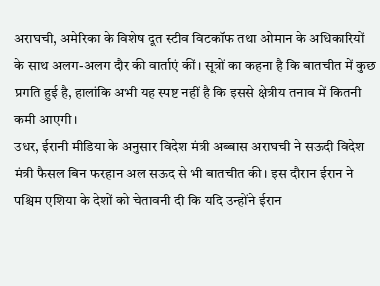अराघची, अमेरिका के विशेष दूत स्टीव विटकॉफ तथा ओमान के अधिकारियों के साथ अलग-अलग दौर की वार्ताएं कीं। सूत्रों का कहना है कि बातचीत में कुछ प्रगति हुई है, हालांकि अभी यह स्पष्ट नहीं है कि इससे क्षेत्रीय तनाव में कितनी कमी आएगी।
उधर, ईरानी मीडिया के अनुसार विदेश मंत्री अब्बास अराघची ने सऊदी विदेश मंत्री फैसल बिन फरहान अल सऊद से भी बातचीत की। इस दौरान ईरान ने पश्चिम एशिया के देशों को चेतावनी दी कि यदि उन्होंने ईरान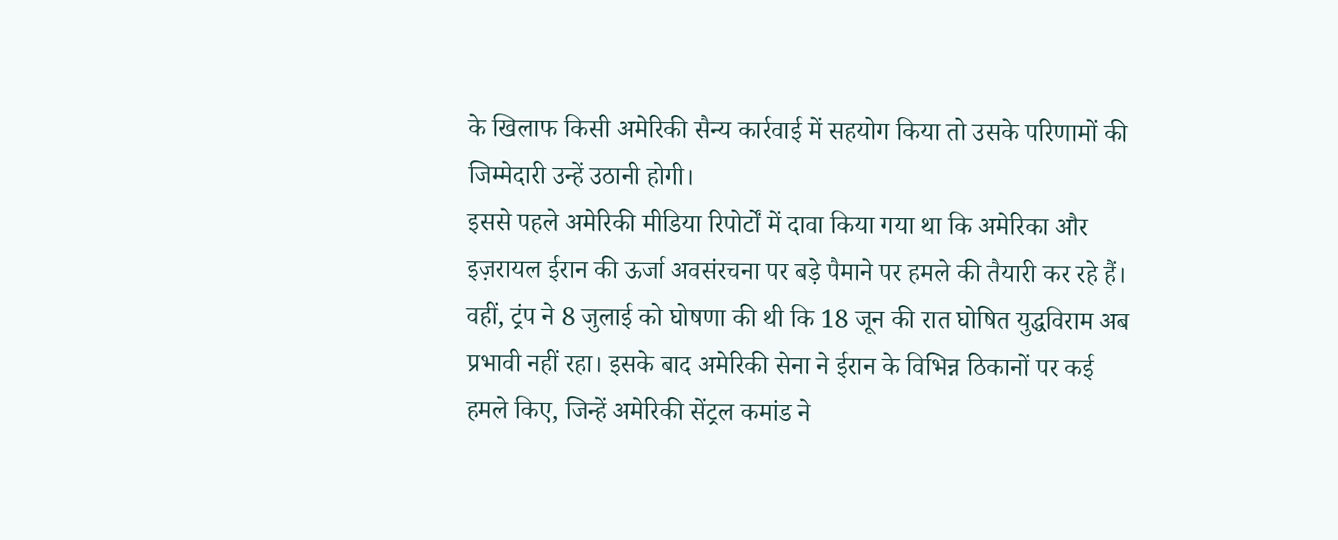के खिलाफ किसी अमेरिकी सैन्य कार्रवाई में सहयोग किया तो उसके परिणामों की जिम्मेदारी उन्हें उठानी होगी।
इससे पहले अमेरिकी मीडिया रिपोर्टों में दावा किया गया था कि अमेरिका और इज़रायल ईरान की ऊर्जा अवसंरचना पर बड़े पैमाने पर हमले की तैयारी कर रहे हैं। वहीं, ट्रंप ने 8 जुलाई को घोषणा की थी कि 18 जून की रात घोषित युद्धविराम अब प्रभावी नहीं रहा। इसके बाद अमेरिकी सेना ने ईरान के विभिन्न ठिकानों पर कई हमले किए, जिन्हें अमेरिकी सेंट्रल कमांड ने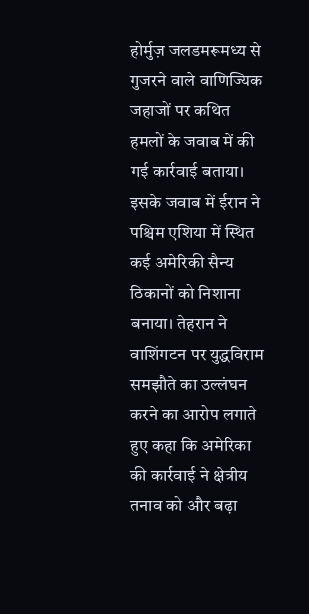होर्मुज़ जलडमरूमध्य से गुजरने वाले वाणिज्यिक जहाजों पर कथित हमलों के जवाब में की गई कार्रवाई बताया।
इसके जवाब में ईरान ने पश्चिम एशिया में स्थित कई अमेरिकी सैन्य ठिकानों को निशाना बनाया। तेहरान ने वाशिंगटन पर युद्धविराम समझौते का उल्लंघन करने का आरोप लगाते हुए कहा कि अमेरिका की कार्रवाई ने क्षेत्रीय तनाव को और बढ़ा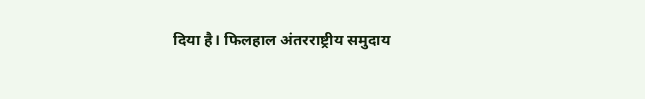दिया है। फिलहाल अंतरराष्ट्रीय समुदाय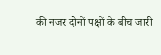की नजर दोनों पक्षों के बीच जारी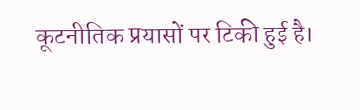कूटनीतिक प्रयासों पर टिकी हुई है।